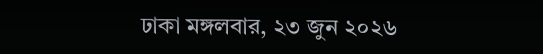ঢাকা মঙ্গলবার, ২৩ জুন ২০২৬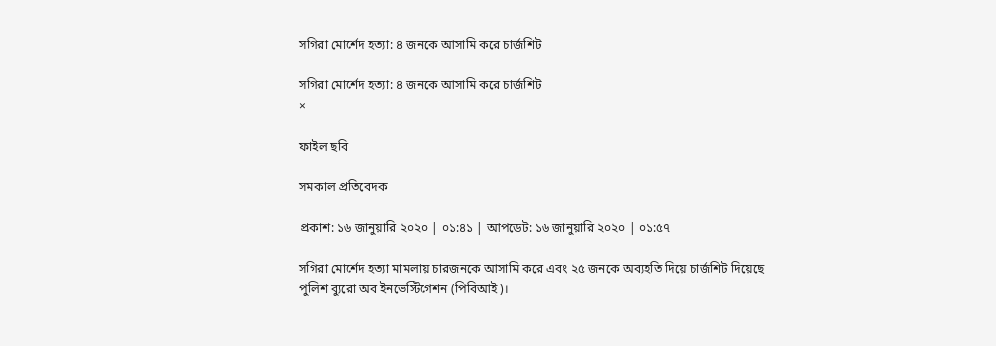সগিরা মোর্শেদ হত্যা: ৪ জনকে আসামি করে চার্জশিট

সগিরা মোর্শেদ হত্যা: ৪ জনকে আসামি করে চার্জশিট
×

ফাইল ছবি

সমকাল প্রতিবেদক

প্রকাশ: ১৬ জানুয়ারি ২০২০ | ০১:৪১ | আপডেট: ১৬ জানুয়ারি ২০২০ | ০১:৫৭

সগিরা মোর্শেদ হত্যা মামলায় চারজনকে আসামি করে এবং ২৫ জনকে অব্যহতি দিয়ে চার্জশিট দিয়েছে পুলিশ ব্যুরো অব ইনভেস্টিগেশন (পিবিআই)।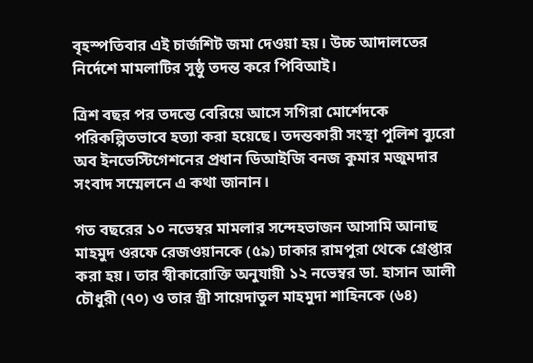বৃহস্পতিবার এই চার্জশিট জমা দেওয়া হয়। উচ্চ আদালতের নির্দেশে মামলাটির সুষ্ঠু তদন্ত করে পিবিআই।

ত্রিশ বছর পর তদন্তে বেরিয়ে আসে সগিরা মোর্শেদকে পরিকল্পিতভাবে হত্যা করা হয়েছে। তদন্তকারী সংস্থা পুলিশ ব্যুরো অব ইনভেস্টিগেশনের প্রধান ডিআইজি বনজ কুমার মজুমদার সংবাদ সম্মেলনে এ কথা জানান।

গত বছরের ১০ নভেম্বর মামলার সন্দেহভাজন আসামি আনাছ মাহমুদ ওরফে রেজওয়ানকে (৫৯) ঢাকার রামপুরা থেকে গ্রেপ্তার করা হয়। তার স্বীকারোক্তি অনুযায়ী ১২ নভেম্বর ডা. হাসান আলী চৌধুরী (৭০) ও তার স্ত্রী সায়েদাতুল মাহমুদা শাহিনকে (৬৪)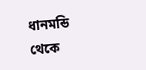ধানমন্ডি থেকে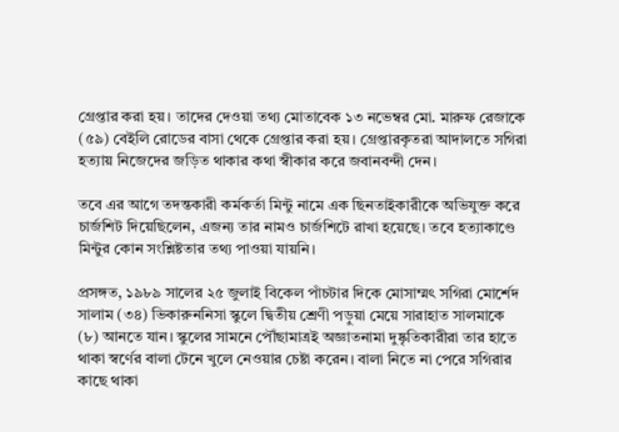গ্রেপ্তার করা হয়। তাদের দেওয়া তথ্য মোতাবেক ১৩ নভেম্বর মো. মারুফ রেজাকে (৫৯) বেইলি রোডের বাসা থেকে গ্রেপ্তার করা হয়। গ্রেপ্তারকৃতরা আদালতে সগিরা হত্যায় নিজেদের জড়িত থাকার কথা স্বীকার করে জবানবন্দী দেন।

তবে এর আগে তদন্তকারী কর্মকর্তা মিন্টু নামে এক ছিনতাইকারীকে অভিযুক্ত করে চার্জশিট দিয়েছিলেন, এজন্য তার নামও চার্জশিটে রাখা হয়েছে। তবে হত্যাকাণ্ডে মিন্টুর কোন সংশ্লিষ্টতার তথ্য পাওয়া যায়নি।

প্রসঙ্গত, ১৯৮৯ সালের ২৫ জুলাই বিকেল পাঁচটার দিকে মোসাম্মৎ সগিরা মোর্শেদ সালাম (৩৪) ভিকারুননিসা স্কুলে দ্বিতীয় শ্রেণী পড়ুয়া মেয়ে সারাহাত সালমাকে (৮) আনতে যান। স্কুলের সামনে পৌঁছামাত্রই অজ্ঞাতনামা দুষ্কৃতিকারীরা তার হাতে থাকা স্বর্ণের বালা টেনে খুলে নেওয়ার চেষ্টা করেন। বালা নিতে না পেরে সগিরার কাছে থাকা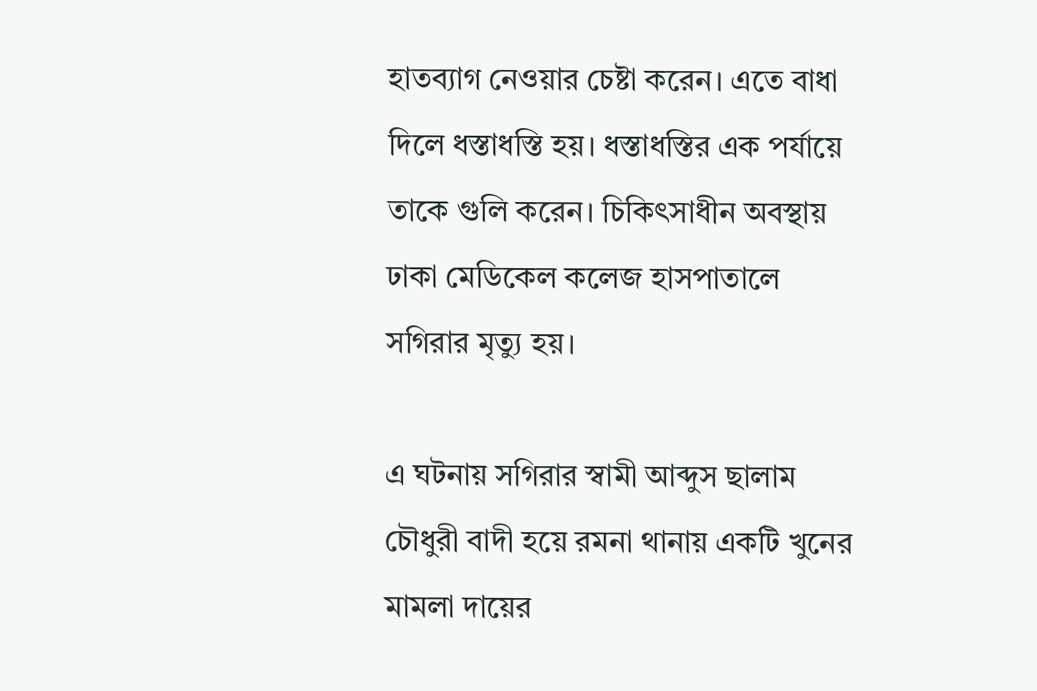হাতব্যাগ নেওয়ার চেষ্টা করেন। এতে বাধা দিলে ধস্তাধস্তি হয়। ধস্তাধস্তির এক পর্যায়ে তাকে গুলি করেন। চিকিৎসাধীন অবস্থায় ঢাকা মেডিকেল কলেজ হাসপাতালে সগিরার মৃত্যু হয়।

এ ঘটনায় সগিরার স্বামী আব্দুস ছালাম চৌধুরী বাদী হয়ে রমনা থানায় একটি খুনের মামলা দায়ের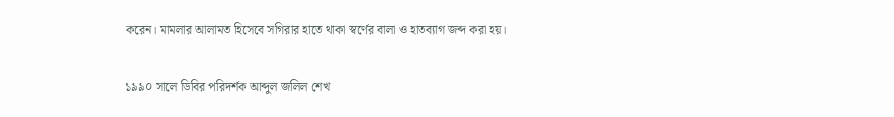করেন। মামলার আলামত হিসেবে সগিরার হাতে থাকা স্বর্ণের বালা ও হাতব্যাগ জব্দ করা হয়।

১৯৯০ সালে ডিবির পরিদর্শক আব্দুল জলিল শেখ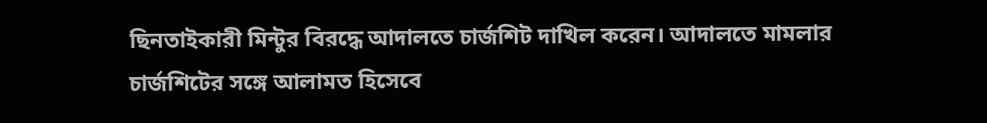ছিনতাইকারী মিন্টুর বিরদ্ধে আদালতে চার্জশিট দাখিল করেন। আদালতে মামলার চার্জশিটের সঙ্গে আলামত হিসেবে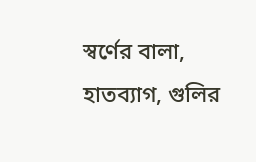স্বর্ণের বালা, হাতব্যাগ, গুলির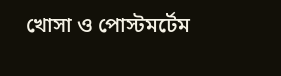খোসা ও পোস্টমর্টেম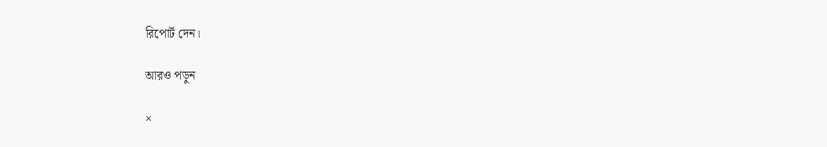রিপোর্ট দেন।

আরও পড়ুন

×